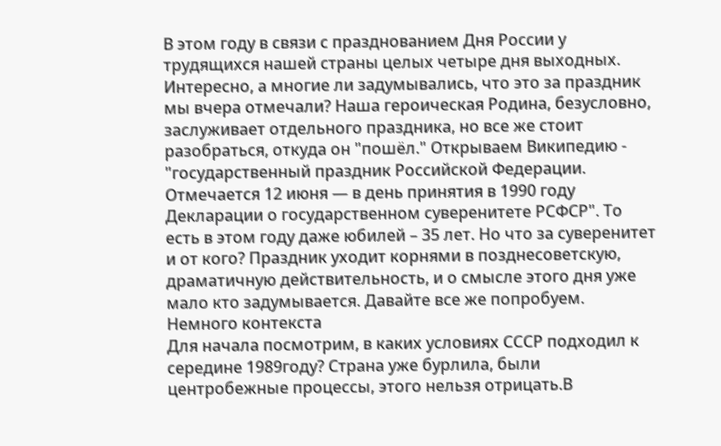В этом году в связи с празднованием Дня России у трудящихся нашей страны целых четыре дня выходных. Интересно, а многие ли задумывались, что это за праздник мы вчера отмечали? Наша героическая Родина, безусловно, заслуживает отдельного праздника, но все же стоит разобраться, откуда он "пошёл." Открываем Википедию - "государственный праздник Российской Федерации. Отмечается 12 июня — в день принятия в 1990 году Декларации о государственном суверенитете РСФСР". То есть в этом году даже юбилей – 35 лет. Но что за суверенитет и от кого? Праздник уходит корнями в позднесоветскую, драматичную действительность, и о смысле этого дня уже мало кто задумывается. Давайте все же попробуем.
Немного контекста
Для начала посмотрим, в каких условиях СССР подходил к середине 1989году? Страна уже бурлила, были центробежные процессы, этого нельзя отрицать.В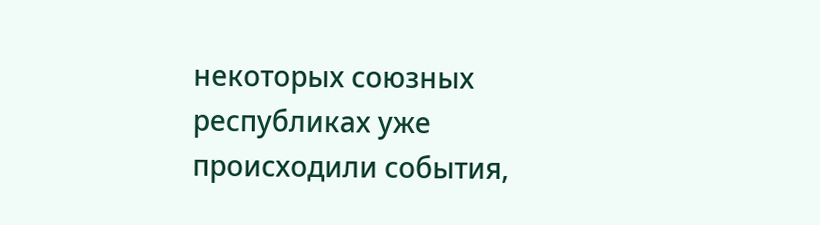некоторых союзных республиках уже происходили события,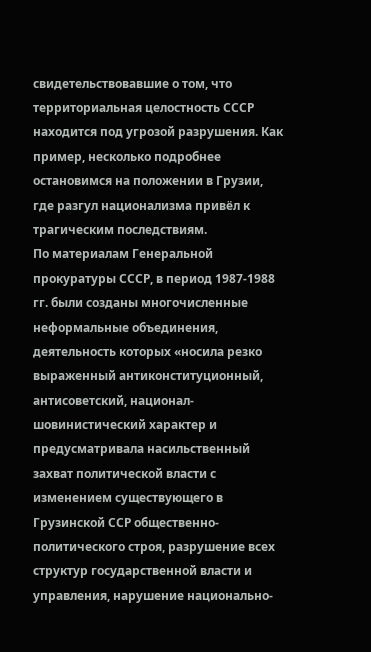свидетельствовавшие о том, что территориальная целостность СССР находится под угрозой разрушения. Как пример, несколько подробнее остановимся на положении в Грузии, где разгул национализма привёл к трагическим последствиям.
По материалам Генеральной прокуратуры СССР, в период 1987-1988 гг. были созданы многочисленные неформальные объединения, деятельность которых «носила резко выраженный антиконституционный, антисоветский, национал-шовинистический характер и предусматривала насильственный захват политической власти с изменением существующего в Грузинской ССР общественно-политического строя, разрушение всех структур государственной власти и управления, нарушение национально-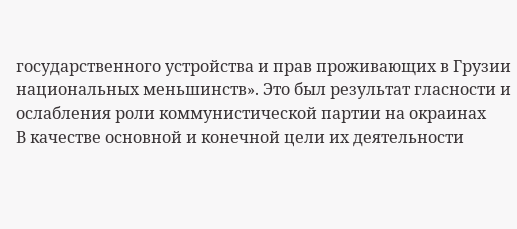государственного устройства и прав проживающих в Грузии национальных меньшинств». Это был результат гласности и ослабления роли коммунистической партии на окраинах
В качестве основной и конечной цели их деятельности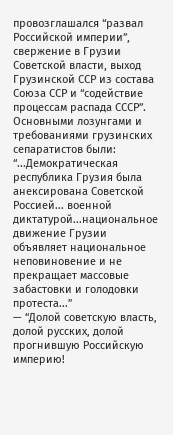провозглашался “развал Российской империи”, свержение в Грузии Советской власти, выход Грузинской ССР из состава Союза ССР и “содействие процессам распада СССР”.
Основными лозунгами и требованиями грузинских сепаратистов были:
“...Демократическая республика Грузия была анексирована Советской Россией... военной диктатурой...национальное движение Грузии объявляет национальное неповиновение и не прекращает массовые забастовки и голодовки протеста...”
— “Долой советскую власть, долой русских, долой прогнившую Российскую империю!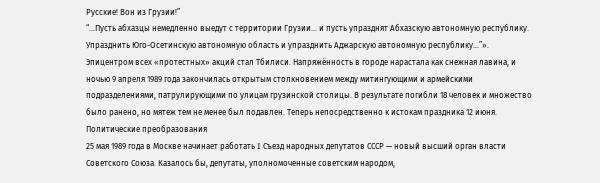Русские! Вон из Грузии!”
“...Пусть абхазцы немедленно выедут с территории Грузии... и пусть упразднят Абхазскую автономную республику. Упразднить Юго-Осетинскую автономную область и упразднить Аджарскую автономную республику...”».
Эпицентром всех «протестных» акций стал Тбилиси. Напряжённость в городе нарастала как снежная лавина, и ночью 9 апреля 1989 года закончилась открытым столкновением между митингующими и армейскими подразделениями, патрулирующими по улицам грузинской столицы. В результате погибли 18 человек и множество было ранено, но мятеж тем не менее был подавлен. Теперь непосредственно к истокам праздника 12 июня.
Политические преобразования
25 мая 1989 года в Москве начинает работать I Съезд народных депутатов СССР — новый высший орган власти Советского Союза. Казалось бы, депутаты, уполномоченные советским народом,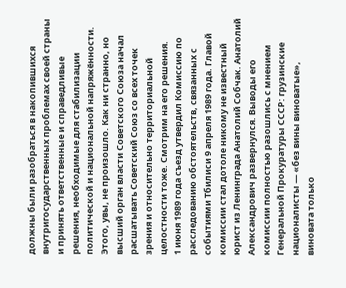должны были разобраться в накопившихся внутригосударственных проблемах своей страны и принять ответственные и справедливые решения, необходимые для стабилизации политической и национальной напряжённости. Этого, увы, не произошло. Как ни странно, но высший орган власти Советского Союза начал расшатывать Советский Союз со всех точек зрения и относительно территориальной целостности тоже. Смотрим на его решения.
1 июня 1989 года съезд утвердил Комиссию по расследованию обстоятельств, связанных с событиями Тбилиси 9 апреля 1989 года. Главой комиссии стал дотоле никому не известный юрист из Ленинграда Анатолий Собчак. Анатолий Александрович развернулся. Выводы его комиссии полностью разошлись с мнением Генеральной Прокуратуры СССР: грузинские националисты — «без вины виноватые», виновата только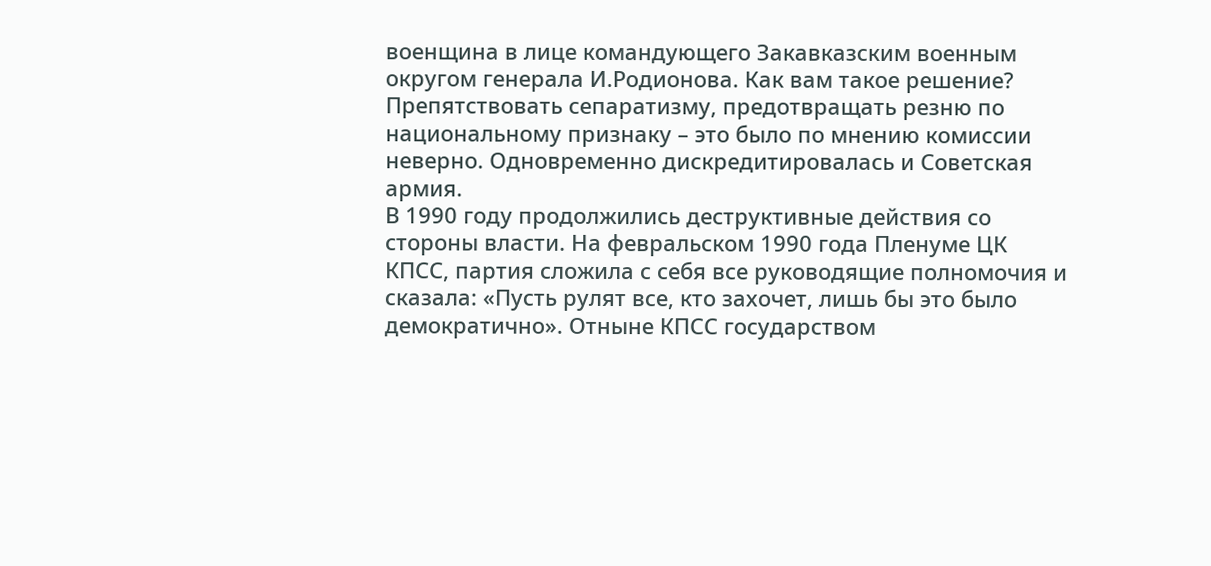военщина в лице командующего Закавказским военным округом генерала И.Родионова. Как вам такое решение? Препятствовать сепаратизму, предотвращать резню по национальному признаку – это было по мнению комиссии неверно. Одновременно дискредитировалась и Советская армия.
В 1990 году продолжились деструктивные действия со стороны власти. На февральском 1990 года Пленуме ЦК КПСС, партия сложила с себя все руководящие полномочия и сказала: «Пусть рулят все, кто захочет, лишь бы это было демократично». Отныне КПСС государством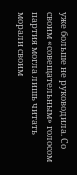уже больше не руководила. Со своим «совещательным» голосом партия могла лишь читать морали своим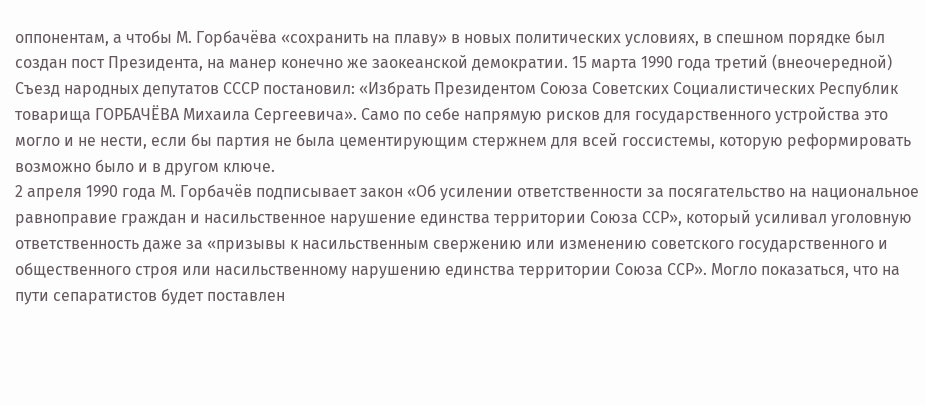оппонентам, а чтобы М. Горбачёва «сохранить на плаву» в новых политических условиях, в спешном порядке был создан пост Президента, на манер конечно же заокеанской демократии. 15 марта 1990 года третий (внеочередной) Съезд народных депутатов СССР постановил: «Избрать Президентом Союза Советских Социалистических Республик товарища ГОРБАЧЁВА Михаила Сергеевича». Само по себе напрямую рисков для государственного устройства это могло и не нести, если бы партия не была цементирующим стержнем для всей госсистемы, которую реформировать возможно было и в другом ключе.
2 апреля 1990 года М. Горбачёв подписывает закон «Об усилении ответственности за посягательство на национальное равноправие граждан и насильственное нарушение единства территории Союза ССР», который усиливал уголовную ответственность даже за «призывы к насильственным свержению или изменению советского государственного и общественного строя или насильственному нарушению единства территории Союза ССР». Могло показаться, что на пути сепаратистов будет поставлен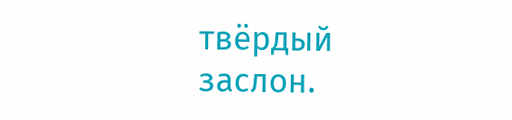твёрдый заслон.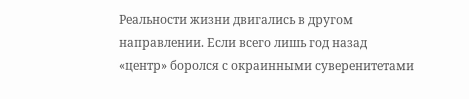Реальности жизни двигались в другом направлении. Если всего лишь год назад «центр» боролся с окраинными суверенитетами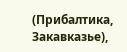(Прибалтика, Закавказье),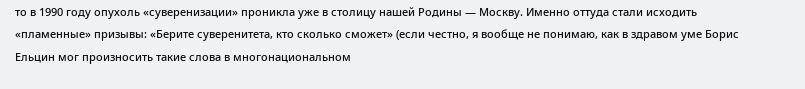то в 1990 году опухоль «суверенизации» проникла уже в столицу нашей Родины — Москву. Именно оттуда стали исходить «пламенные» призывы: «Берите суверенитета, кто сколько сможет» (если честно, я вообще не понимаю, как в здравом уме Борис Ельцин мог произносить такие слова в многонациональном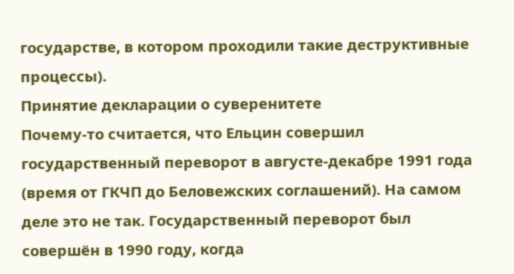государстве, в котором проходили такие деструктивные процессы).
Принятие декларации о суверенитете
Почему-то считается, что Ельцин совершил государственный переворот в августе-декабре 1991 года (время от ГКЧП до Беловежских соглашений). На самом деле это не так. Государственный переворот был совершён в 1990 году, когда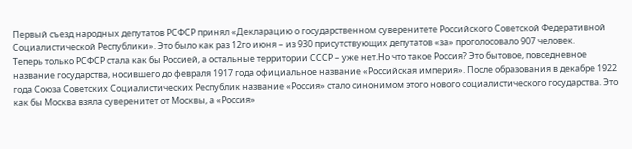Первый съезд народных депутатов РСФСР принял «Декларацию о государственном суверенитете Российского Советской Федеративной Социалистической Республики». Это было как раз 12го июня – из 930 присутствующих депутатов «за» проголосовало 907 человек.
Теперь только РСФСР стала как бы Россией, а остальные территории СССР – уже нет.Но что такое Россия? Это бытовое, повседневное название государства, носившего до февраля 1917 года официальное название «Российская империя». После образования в декабре 1922 года Союза Советских Социалистических Республик название «Россия» стало синонимом этого нового социалистического государства. Это как бы Москва взяла суверенитет от Москвы, а «Россия»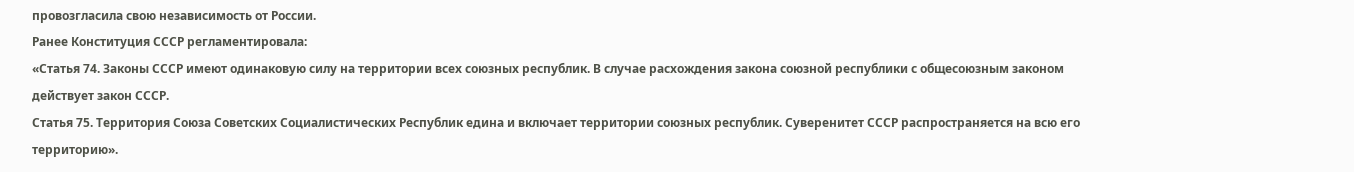провозгласила свою независимость от России.
Ранее Конституция СССР регламентировала:
«Статья 74. Законы СССР имеют одинаковую силу на территории всех союзных республик. В случае расхождения закона союзной республики с общесоюзным законом действует закон СССР.
Статья 75. Территория Союза Советских Социалистических Республик едина и включает территории союзных республик. Суверенитет СССР распространяется на всю его территорию».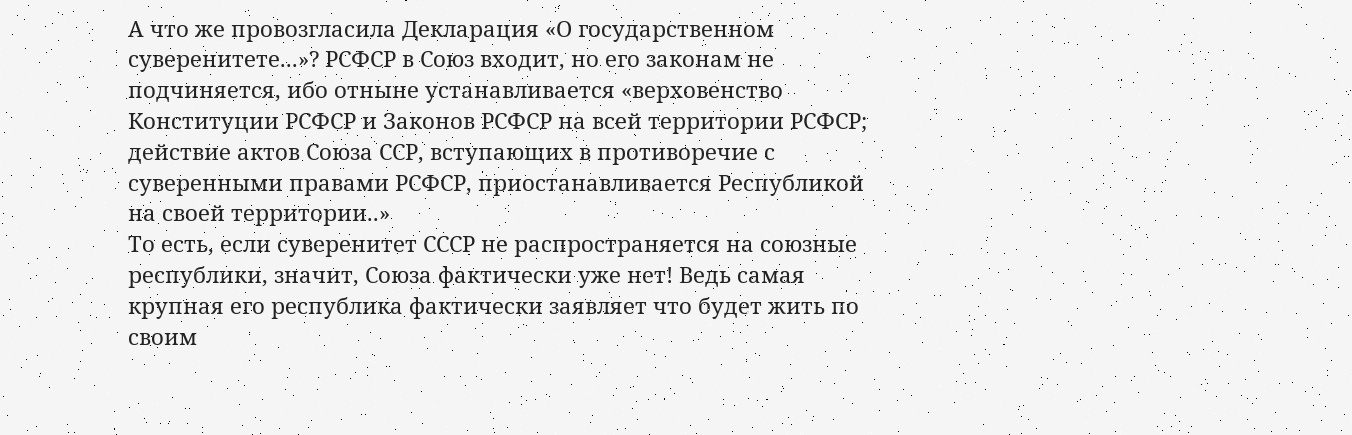А что же провозгласила Декларация «О государственном суверенитете...»? РСФСР в Союз входит, но его законам не подчиняется, ибо отныне устанавливается «верховенство Конституции РСФСР и Законов РСФСР на всей территории РСФСР; действие актов Союза ССР, вступающих в противоречие с суверенными правами РСФСР, приостанавливается Республикой на своей территории..»
То есть, если суверенитет СССР не распространяется на союзные республики, значит, Союза фактически уже нет! Ведь самая крупная его республика фактически заявляет что будет жить по своим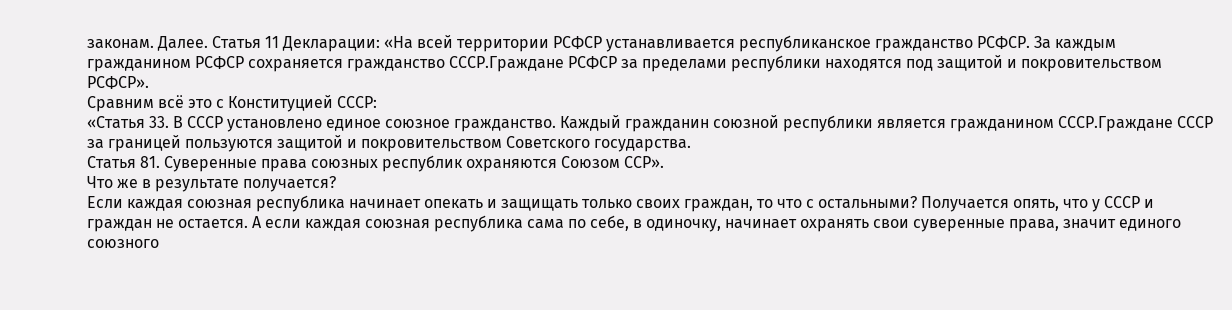законам. Далее. Статья 11 Декларации: «На всей территории РСФСР устанавливается республиканское гражданство РСФСР. За каждым гражданином РСФСР сохраняется гражданство СССР.Граждане РСФСР за пределами республики находятся под защитой и покровительством РСФСР».
Сравним всё это с Конституцией СССР:
«Статья 33. В СССР установлено единое союзное гражданство. Каждый гражданин союзной республики является гражданином СССР.Граждане СССР за границей пользуются защитой и покровительством Советского государства.
Статья 81. Суверенные права союзных республик охраняются Союзом ССР».
Что же в результате получается?
Если каждая союзная республика начинает опекать и защищать только своих граждан, то что с остальными? Получается опять, что у СССР и граждан не остается. А если каждая союзная республика сама по себе, в одиночку, начинает охранять свои суверенные права, значит единого союзного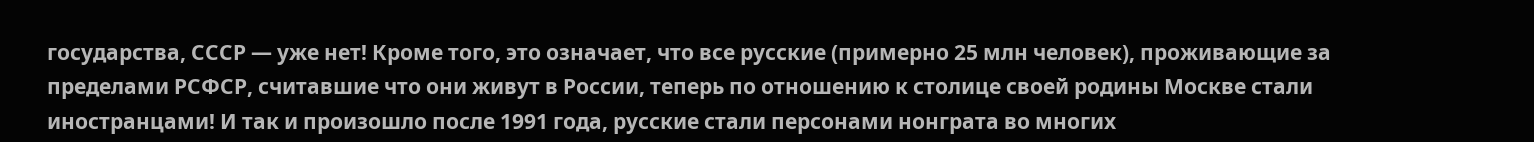государства, СССР — уже нет! Кроме того, это означает, что все русские (примерно 25 млн человек), проживающие за пределами РСФСР, считавшие что они живут в России, теперь по отношению к столице своей родины Москве стали иностранцами! И так и произошло после 1991 года, русские стали персонами нонграта во многих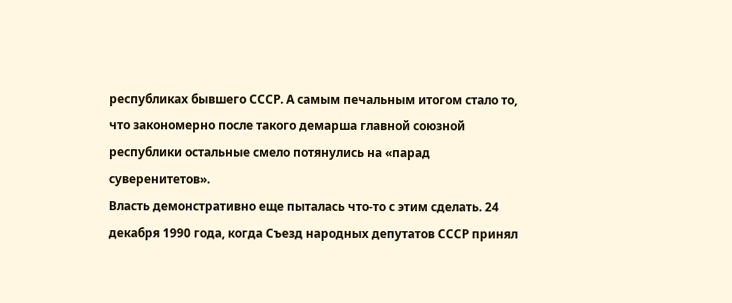республиках бывшего СССР. А самым печальным итогом стало то, что закономерно после такого демарша главной союзной республики остальные смело потянулись на «парад суверенитетов».
Власть демонстративно еще пыталась что-то с этим сделать. 24 декабря 1990 года, когда Съезд народных депутатов СССР принял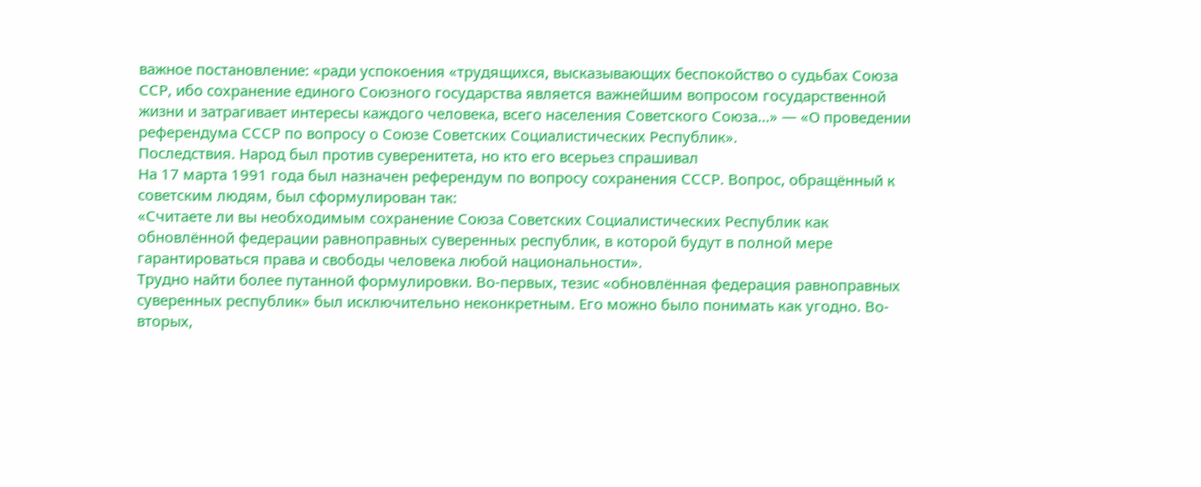важное постановление: «ради успокоения «трудящихся, высказывающих беспокойство о судьбах Союза ССР, ибо сохранение единого Союзного государства является важнейшим вопросом государственной жизни и затрагивает интересы каждого человека, всего населения Советского Союза...» — «О проведении референдума СССР по вопросу о Союзе Советских Социалистических Республик».
Последствия. Народ был против суверенитета, но кто его всерьез спрашивал
На 17 марта 1991 года был назначен референдум по вопросу сохранения СССР. Вопрос, обращённый к советским людям, был сформулирован так:
«Считаете ли вы необходимым сохранение Союза Советских Социалистических Республик как обновлённой федерации равноправных суверенных республик, в которой будут в полной мере гарантироваться права и свободы человека любой национальности».
Трудно найти более путанной формулировки. Во-первых, тезис «обновлённая федерация равноправных суверенных республик» был исключительно неконкретным. Его можно было понимать как угодно. Во-вторых,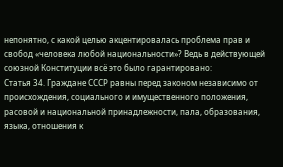непонятно, с какой целью акцентировалась проблема прав и свобод «человека любой национальности»? Ведь в действующей союзной Конституции всё это было гарантировано:
Статья 34. Граждане СССР равны перед законом независимо от происхождения, социального и имущественного положения, расовой и национальной принадлежности, пала, образования, языка, отношения к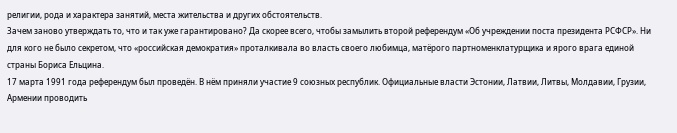религии, рода и характера занятий, места жительства и других обстоятельств.
Зачем заново утверждать то, что и так уже гарантировано? Да скорее всего, чтобы замылить второй референдум «Об учреждении поста президента РСФСР». Ни для кого не было секретом, что «российская демократия» проталкивала во власть своего любимца, матёрого партноменклатурщика и ярого врага единой страны Бориса Ельцина.
17 марта 1991 года референдум был проведён. В нём приняли участие 9 союзных республик. Официальные власти Эстонии, Латвии, Литвы, Молдавии, Грузии, Армении проводить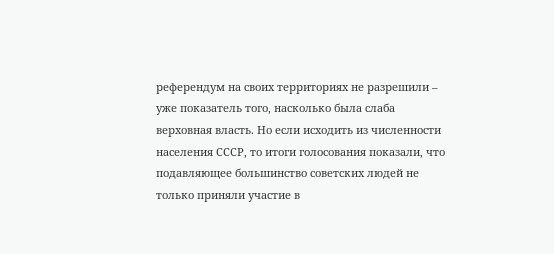референдум на своих территориях не разрешили – уже показатель того, насколько была слаба верховная власть. Но если исходить из численности населения СССР, то итоги голосования показали, что подавляющее большинство советских людей не только приняли участие в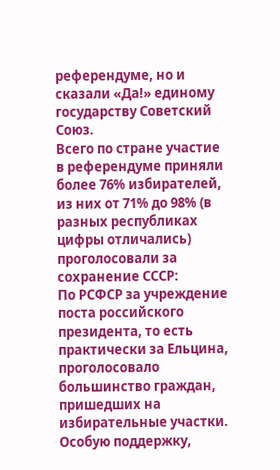референдуме, но и сказали «Да!» единому государству Советский Союз.
Всего по стране участие в референдуме приняли более 76% избирателей, из них от 71% до 98% (в разных республиках цифры отличались) проголосовали за сохранение СССР:
По РСФСР за учреждение поста российского президента, то есть практически за Ельцина, проголосовало большинство граждан, пришедших на избирательные участки. Особую поддержку,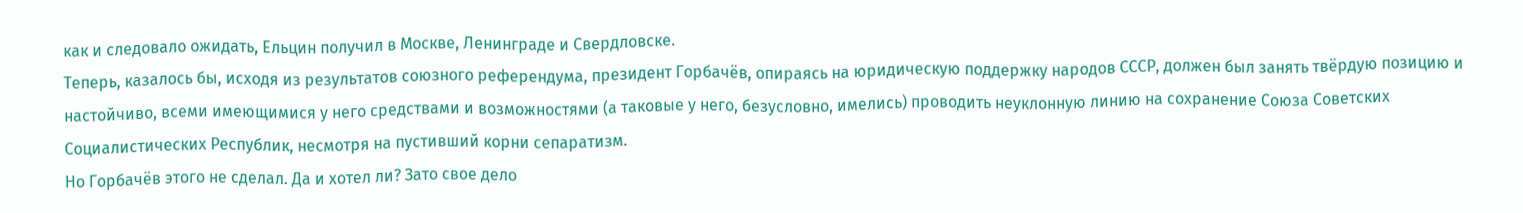как и следовало ожидать, Ельцин получил в Москве, Ленинграде и Свердловске.
Теперь, казалось бы, исходя из результатов союзного референдума, президент Горбачёв, опираясь на юридическую поддержку народов СССР, должен был занять твёрдую позицию и настойчиво, всеми имеющимися у него средствами и возможностями (а таковые у него, безусловно, имелись) проводить неуклонную линию на сохранение Союза Советских Социалистических Республик, несмотря на пустивший корни сепаратизм.
Но Горбачёв этого не сделал. Да и хотел ли? Зато свое дело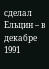сделал Ельцин – в декабре 1991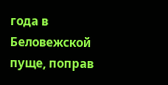года в Беловежской пуще, поправ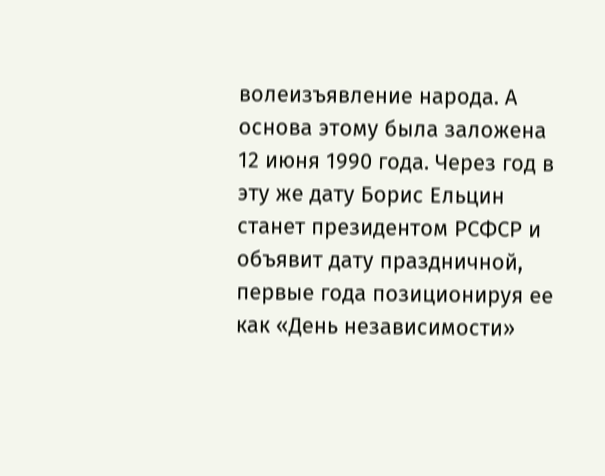волеизъявление народа. А основа этому была заложена 12 июня 1990 года. Через год в эту же дату Борис Ельцин станет президентом РСФСР и объявит дату праздничной, первые года позиционируя ее как «День независимости»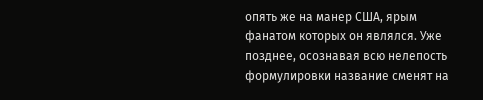опять же на манер США, ярым фанатом которых он являлся. Уже позднее, осознавая всю нелепость формулировки название сменят на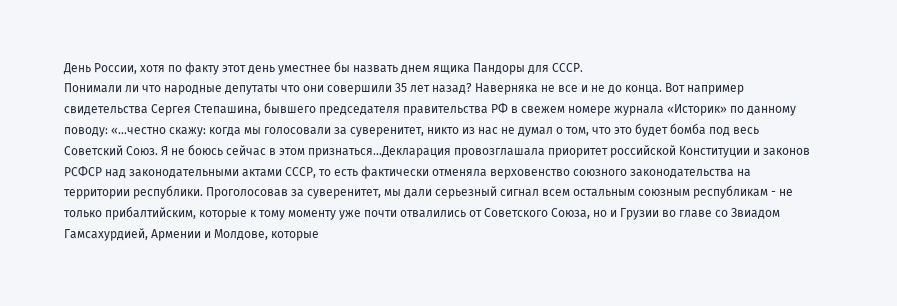День России, хотя по факту этот день уместнее бы назвать днем ящика Пандоры для СССР.
Понимали ли что народные депутаты что они совершили 35 лет назад? Наверняка не все и не до конца. Вот например свидетельства Сергея Степашина, бывшего председателя правительства РФ в свежем номере журнала «Историк» по данному поводу: «…честно скажу: когда мы голосовали за суверенитет, никто из нас не думал о том, что это будет бомба под весь Советский Союз. Я не боюсь сейчас в этом признаться...Декларация провозглашала приоритет российской Конституции и законов РСФСР над законодательными актами СССР, то есть фактически отменяла верховенство союзного законодательства на территории республики. Проголосовав за суверенитет, мы дали серьезный сигнал всем остальным союзным республикам - не только прибалтийским, которые к тому моменту уже почти отвалились от Советского Союза, но и Грузии во главе со Звиадом Гамсахурдией, Армении и Молдове, которые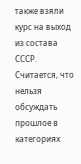также взяли курс на выход из состава СССР. Считается, что нельзя обсуждать прошлое в категориях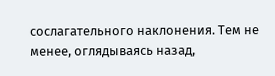сослагательного наклонения. Тем не менее, оглядываясь назад,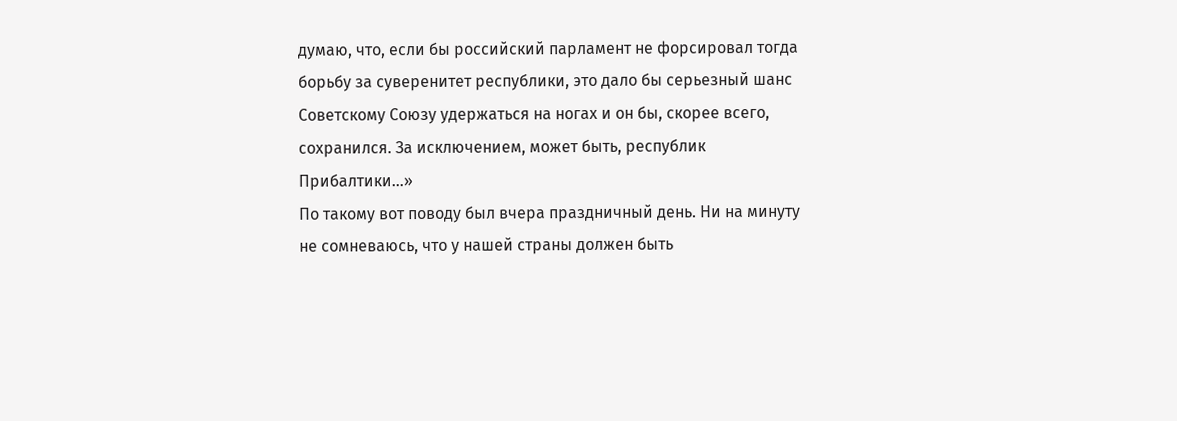думаю, что, если бы российский парламент не форсировал тогда борьбу за суверенитет республики, это дало бы серьезный шанс Советскому Союзу удержаться на ногах и он бы, скорее всего, сохранился. За исключением, может быть, республик Прибалтики…»
По такому вот поводу был вчера праздничный день. Ни на минуту не сомневаюсь, что у нашей страны должен быть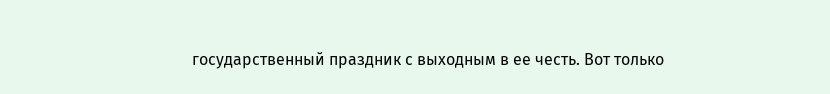государственный праздник с выходным в ее честь. Вот только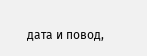дата и повод,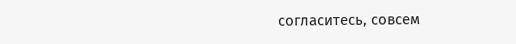согласитесь, совсем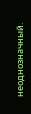неоднозначный.